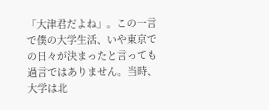「大津君だよね」。この一言で僕の大学生活、いや東京での日々が決まったと言っても過言ではありません。当時、大学は北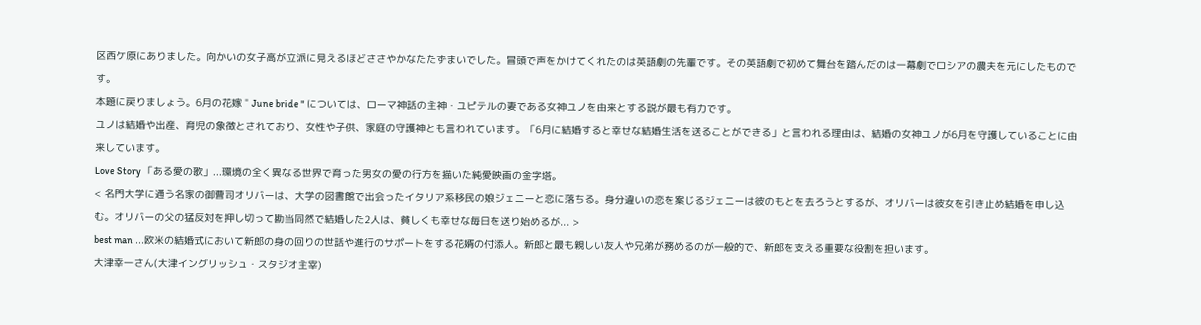区西ケ原にありました。向かいの女子高が立派に見えるほどささやかなたたずまいでした。冒頭で声をかけてくれたのは英語劇の先輩です。その英語劇で初めて舞台を踏んだのは一幕劇でロシアの農夫を元にしたものです。
本題に戻りましょう。6月の花嫁 " June bride " については、ローマ神話の主神・ユピテルの妻である女神ユノを由来とする説が最も有力です。
ユノは結婚や出産、育児の象徴とされており、女性や子供、家庭の守護神とも言われています。「6月に結婚すると幸せな結婚生活を送ることができる」と言われる理由は、結婚の女神ユノが6月を守護していることに由来しています。
Love Story 「ある愛の歌」...環境の全く異なる世界で育った男女の愛の行方を描いた純愛映画の金字塔。
< 名門大学に通う名家の御曹司オリバーは、大学の図書館で出会ったイタリア系移民の娘ジェニーと恋に落ちる。身分違いの恋を案じるジェニーは彼のもとを去ろうとするが、オリバーは彼女を引き止め結婚を申し込む。オリバーの父の猛反対を押し切って勘当同然で結婚した2人は、貧しくも幸せな毎日を送り始めるが... >
best man ...欧米の結婚式において新郎の身の回りの世話や進行のサポートをする花婿の付添人。新郎と最も親しい友人や兄弟が務めるのが一般的で、新郎を支える重要な役割を担います。
大津幸一さん(大津イングリッシュ・スタジオ主宰)